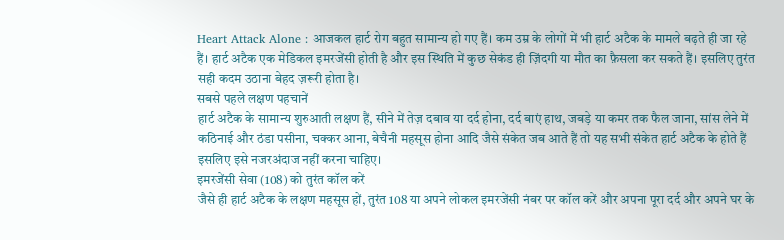Heart Attack Alone : आजकल हार्ट रोग बहुत सामान्य हो गए हैं। कम उम्र के लोगों में भी हार्ट अटैक के मामले बढ़ते ही जा रहे हैं। हार्ट अटैक एक मेडिकल इमरजेंसी होती है और इस स्थिति में कुछ सेकंड ही ज़िंदगी या मौत का फ़ैसला कर सकते हैं। इसलिए तुरंत सही कदम उठाना बेहद ज़रूरी होता है।
सबसे पहले लक्षण पहचानें
हार्ट अटैक के सामान्य शुरुआती लक्षण हैं, सीने में तेज़ दबाव या दर्द होना, दर्द बाएं हाथ, जबड़े या कमर तक फैल जाना, सांस लेने में कठिनाई और ठंडा पसीना, चक्कर आना, बेचैनी महसूस होना आदि जैसे संकेत जब आते हैं तो यह सभी संकेत हार्ट अटैक के होते हैं इसलिए इसे नजरअंदाज नहीं करना चाहिए।
इमरजेंसी सेवा (108) को तुरंत कॉल करें
जैसे ही हार्ट अटैक के लक्षण महसूस हों, तुरंत 108 या अपने लोकल इमरजेंसी नंबर पर कॉल करें और अपना पूरा दर्द और अपने घर के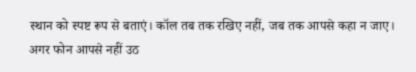स्थान को स्पष्ट रूप से बताएं। कॉल तब तक रखिए नहीं, जब तक आपसे कहा न जाए।
अगर फोन आपसे नहीं उठ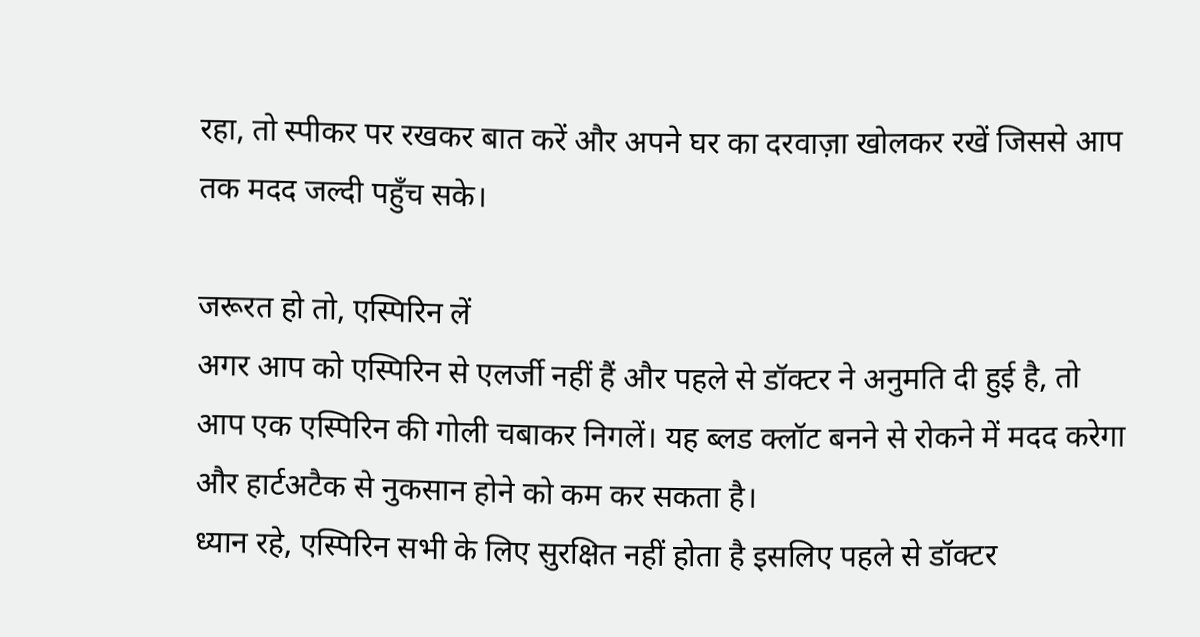रहा, तो स्पीकर पर रखकर बात करें और अपने घर का दरवाज़ा खोलकर रखें जिससे आप तक मदद जल्दी पहुँच सके।

जरूरत हो तो, एस्पिरिन लें
अगर आप को एस्पिरिन से एलर्जी नहीं हैं और पहले से डॉक्टर ने अनुमति दी हुई है, तो आप एक एस्पिरिन की गोली चबाकर निगलें। यह ब्लड क्लॉट बनने से रोकने में मदद करेगा और हार्टअटैक से नुकसान होने को कम कर सकता है।
ध्यान रहे, एस्पिरिन सभी के लिए सुरक्षित नहीं होता है इसलिए पहले से डॉक्टर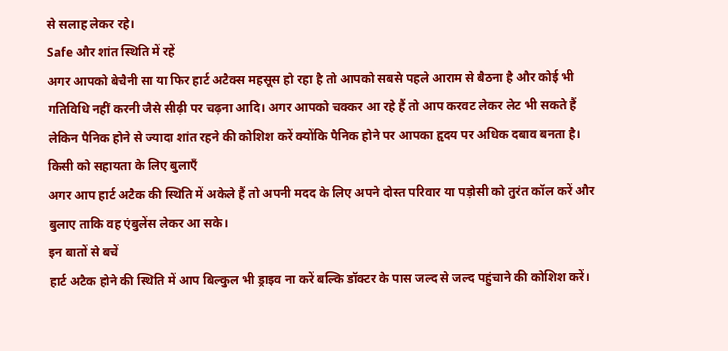से सलाह लेकर रहे।
Safe और शांत स्थिति में रहें
अगर आपको बेचैनी सा या फिर हार्ट अटैक्स महसूस हो रहा है तो आपको सबसे पहले आराम से बैठना है और कोई भी गतिविधि नहीं करनी जैसे सीढ़ी पर चढ़ना आदि। अगर आपको चक्कर आ रहे हैं तो आप करवट लेकर लेट भी सकते हैं लेकिन पैनिक होने से ज्यादा शांत रहने की कोशिश करें क्योंकि पैनिक होने पर आपका हृदय पर अधिक दबाव बनता है।
किसी को सहायता के लिए बुलाएँ
अगर आप हार्ट अटैक की स्थिति में अकेले हैं तो अपनी मदद के लिए अपने दोस्त परिवार या पड़ोसी को तुरंत कॉल करें और बुलाए ताकि वह एंबुलेंस लेकर आ सके।
इन बातों से बचें
हार्ट अटैक होने की स्थिति में आप बिल्कुल भी ड्राइव ना करें बल्कि डॉक्टर के पास जल्द से जल्द पहुंचाने की कोशिश करें।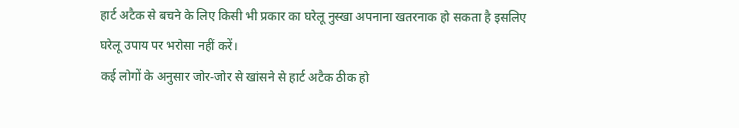हार्ट अटैक से बचने के लिए किसी भी प्रकार का घरेलू नुस्खा अपनाना खतरनाक हो सकता है इसलिए घरेलू उपाय पर भरोसा नहीं करें।
कई लोगों के अनुसार जोर-जोर से खांसने से हार्ट अटैक ठीक हो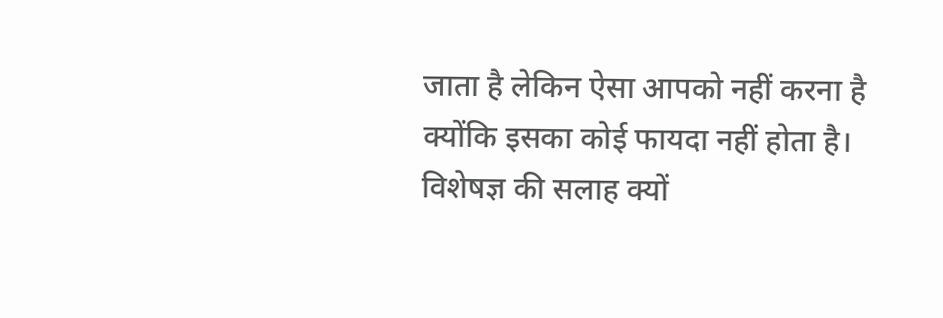जाता है लेकिन ऐसा आपको नहीं करना है क्योंकि इसका कोई फायदा नहीं होता है।
विशेषज्ञ की सलाह क्यों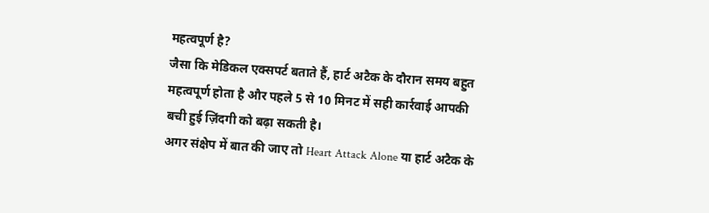महत्वपूर्ण है?
जैसा कि मेडिकल एक्सपर्ट बताते हैं, हार्ट अटैक के दौरान समय बहुत महत्वपूर्ण होता है और पहले 5 से 10 मिनट में सही कार्रवाई आपकी बची हुई ज़िंदगी को बढ़ा सकती है।
अगर संक्षेप में बात की जाए तो Heart Attack Alone या हार्ट अटैक के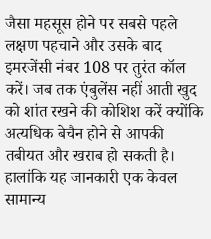जैसा महसूस होने पर सबसे पहले लक्षण पहचाने और उसके बाद इमरजेंसी नंबर 108 पर तुरंत कॉल करें। जब तक एंबुलेंस नहीं आती खुद को शांत रखने की कोशिश करें क्योंकि अत्यधिक बेचैन होने से आपकी तबीयत और खराब हो सकती है। हालांकि यह जानकारी एक केवल सामान्य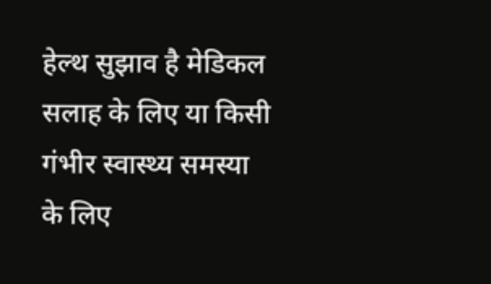हेल्थ सुझाव है मेडिकल सलाह के लिए या किसी गंभीर स्वास्थ्य समस्या के लिए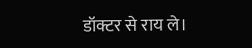डॉक्टर से राय ले।